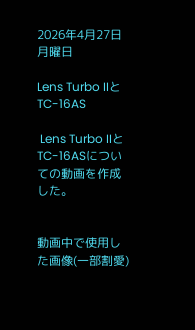2026年4月27日月曜日

Lens Turbo IIとTC-16AS

 Lens Turbo IIとTC-16ASについての動画を作成した。


動画中で使用した画像(一部割愛)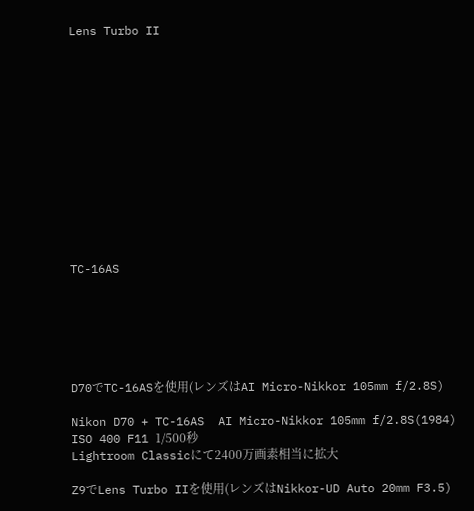Lens Turbo II













TC-16AS






D70でTC-16ASを使用(レンズはAI Micro-Nikkor 105mm f/2.8S)

Nikon D70 + TC-16AS  AI Micro-Nikkor 105mm f/2.8S(1984)
ISO 400 F11 1/500秒
Lightroom Classicにて2400万画素相当に拡大

Z9でLens Turbo IIを使用(レンズはNikkor-UD Auto 20mm F3.5)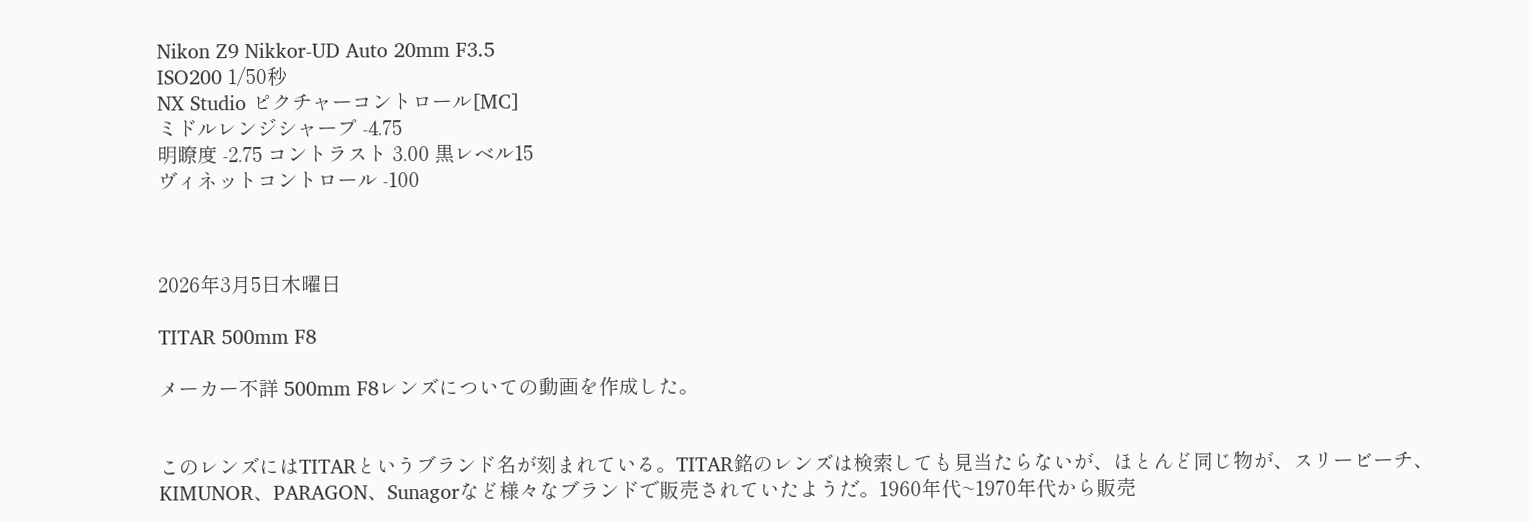Nikon Z9 Nikkor-UD Auto 20mm F3.5
ISO200 1/50秒
NX Studio ピクチャーコントロール[MC]
ミドルレンジシャープ -4.75
明瞭度 -2.75 コントラスト 3.00 黒レベル15
ヴィネットコントロール -100



2026年3月5日木曜日

TITAR 500mm F8

メーカー不詳 500mm F8レンズについての動画を作成した。


このレンズにはTITARというブランド名が刻まれている。TITAR銘のレンズは検索しても見当たらないが、ほとんど同じ物が、スリービーチ、KIMUNOR、PARAGON、Sunagorなど様々なブランドで販売されていたようだ。1960年代~1970年代から販売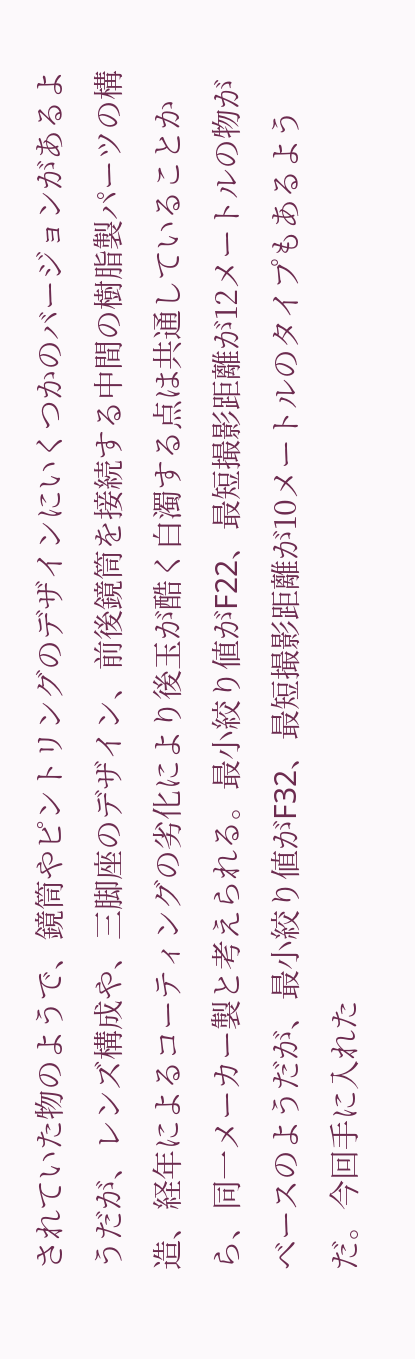されていた物のようで、鏡筒やピントリングのデザインにいくつかのバージョンがあるようだが、レンズ構成や、三脚座のデザイン、前後鏡筒を接続する中間の樹脂製パーツの構造、経年によるコーティングの劣化により後玉が酷く白濁する点は共通していることから、同一メーカー製と考えられる。最小絞り値がF22、最短撮影距離が12メートルの物がベースのようだが、最小絞り値がF32、最短撮影距離が10メートルのタイプもあるようだ。今回手に入れた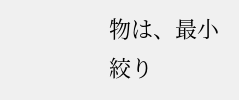物は、最小絞り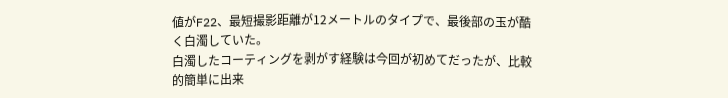値がF22、最短撮影距離が12メートルのタイプで、最後部の玉が酷く白濁していた。
白濁したコーティングを剥がす経験は今回が初めてだったが、比較的簡単に出来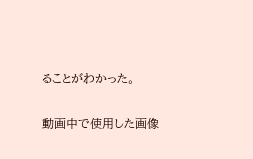ることがわかった。

動画中で使用した画像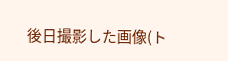後日撮影した画像(ト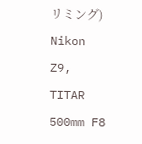リミング)
Nikon Z9, TITAR 500mm F8